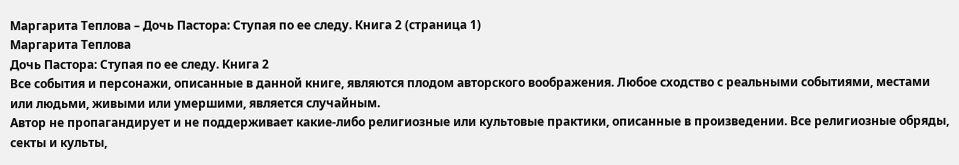Маргарита Теплова – Дочь Пастора: Ступая по ее следу. Книга 2 (страница 1)
Маргарита Теплова
Дочь Пастора: Ступая по ее следу. Книга 2
Все события и персонажи, описанные в данной книге, являются плодом авторского воображения. Любое сходство с реальными событиями, местами или людьми, живыми или умершими, является случайным.
Автор не пропагандирует и не поддерживает какие-либо религиозные или культовые практики, описанные в произведении. Все религиозные обряды, секты и культы,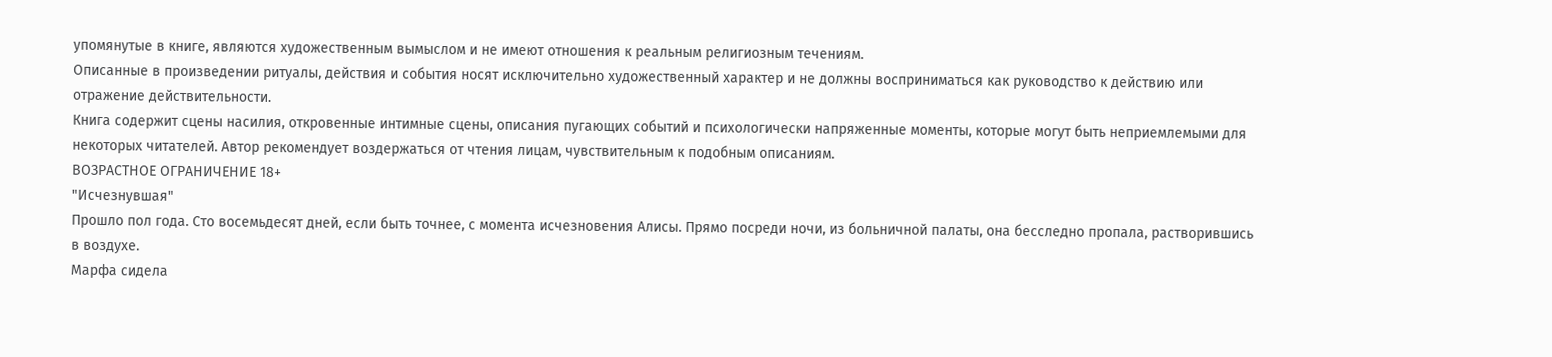упомянутые в книге, являются художественным вымыслом и не имеют отношения к реальным религиозным течениям.
Описанные в произведении ритуалы, действия и события носят исключительно художественный характер и не должны восприниматься как руководство к действию или отражение действительности.
Книга содержит сцены насилия, откровенные интимные сцены, описания пугающих событий и психологически напряженные моменты, которые могут быть неприемлемыми для некоторых читателей. Автор рекомендует воздержаться от чтения лицам, чувствительным к подобным описаниям.
ВОЗРАСТНОЕ ОГРАНИЧЕНИЕ 18+
"Исчезнувшая"
Прошло пол года. Сто восемьдесят дней, если быть точнее, с момента исчезновения Алисы. Прямо посреди ночи, из больничной палаты, она бесследно пропала, растворившись в воздухе.
Марфа сидела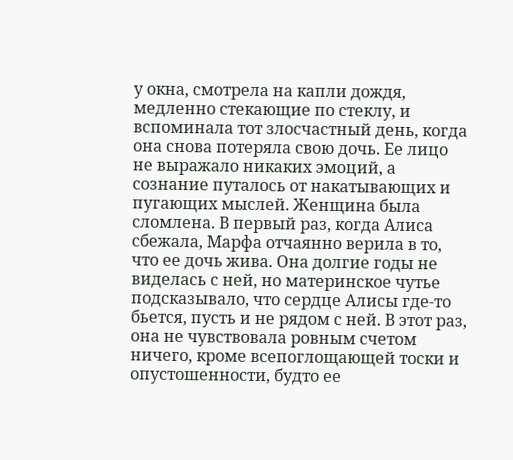у окна, смотрела на капли дождя, медленно стекающие по стеклу, и вспоминала тот злосчастный день, когда она снова потеряла свою дочь. Ее лицо не выражало никаких эмоций, а сознание путалось от накатывающих и пугающих мыслей. Женщина была сломлена. В первый раз, когда Алиса сбежала, Марфа отчаянно верила в то, что ее дочь жива. Она долгие годы не виделась с ней, но материнское чутье подсказывало, что сердце Алисы где-то бьется, пусть и не рядом с ней. В этот раз, она не чувствовала ровным счетом ничего, кроме всепоглощающей тоски и опустошенности, будто ее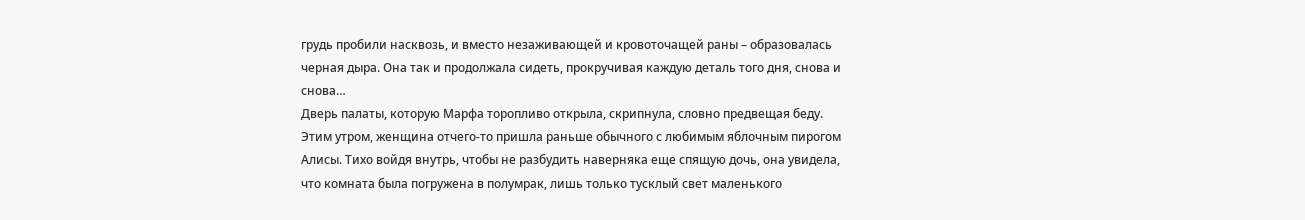грудь пробили насквозь, и вместо незаживающей и кровоточащей раны – образовалась черная дыра. Она так и продолжала сидеть, прокручивая каждую деталь того дня, снова и снова…
Дверь палаты, которую Марфа торопливо открыла, скрипнула, словно предвещая беду. Этим утром, женщина отчего-то пришла раньше обычного с любимым яблочным пирогом Алисы. Тихо войдя внутрь, чтобы не разбудить наверняка еще спящую дочь, она увидела, что комната была погружена в полумрак, лишь только тусклый свет маленького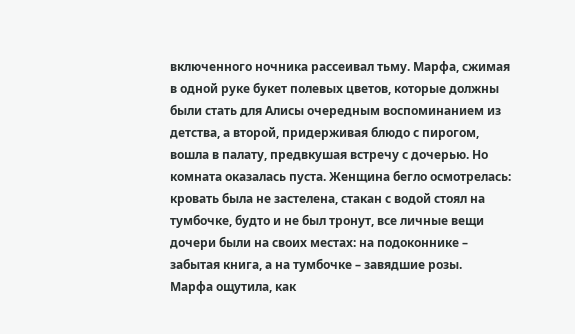включенного ночника рассеивал тьму. Марфа, сжимая в одной руке букет полевых цветов, которые должны были стать для Алисы очередным воспоминанием из детства, а второй, придерживая блюдо с пирогом, вошла в палату, предвкушая встречу с дочерью. Но комната оказалась пуста. Женщина бегло осмотрелась: кровать была не застелена, стакан с водой стоял на тумбочке, будто и не был тронут, все личные вещи дочери были на своих местах: на подоконнике – забытая книга, а на тумбочке – завядшие розы.
Марфа ощутила, как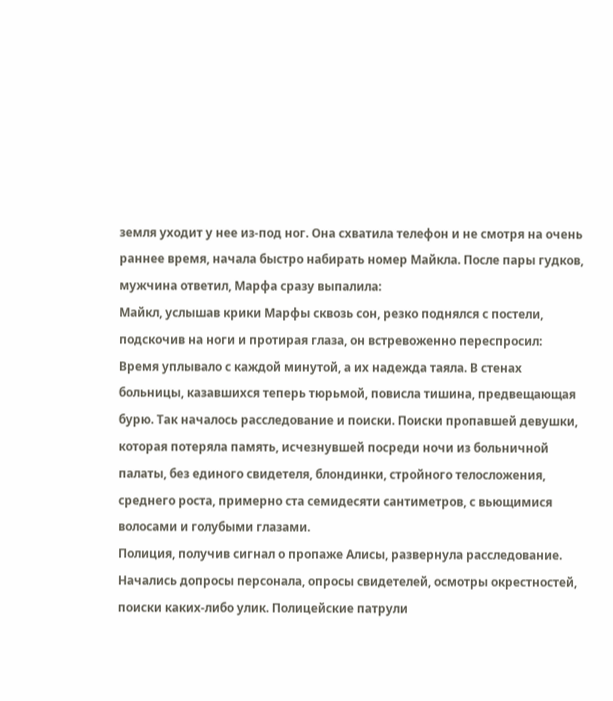земля уходит у нее из-под ног. Она схватила телефон и не смотря на очень раннее время, начала быстро набирать номер Майкла. После пары гудков, мужчина ответил, Марфа сразу выпалила:
Майкл, услышав крики Марфы сквозь сон, резко поднялся с постели, подскочив на ноги и протирая глаза, он встревоженно переспросил:
Время уплывало с каждой минутой, а их надежда таяла. В стенах больницы, казавшихся теперь тюрьмой, повисла тишина, предвещающая бурю. Так началось расследование и поиски. Поиски пропавшей девушки, которая потеряла память, исчезнувшей посреди ночи из больничной палаты, без единого свидетеля, блондинки, стройного телосложения, среднего роста, примерно ста семидесяти сантиметров, с вьющимися волосами и голубыми глазами.
Полиция, получив сигнал о пропаже Алисы, развернула расследование. Начались допросы персонала, опросы свидетелей, осмотры окрестностей, поиски каких-либо улик. Полицейские патрули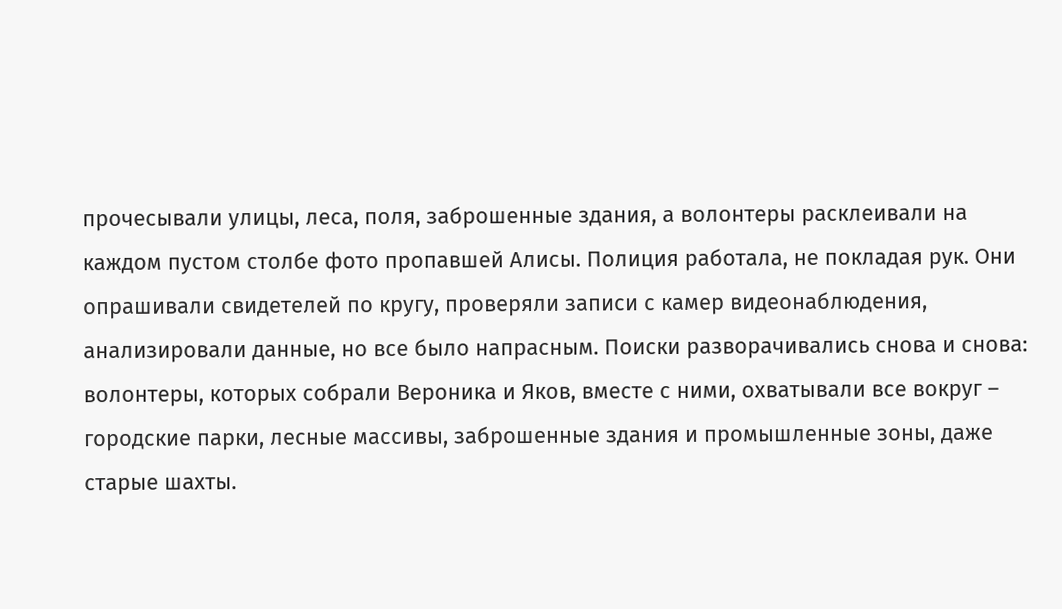прочесывали улицы, леса, поля, заброшенные здания, а волонтеры расклеивали на каждом пустом столбе фото пропавшей Алисы. Полиция работала, не покладая рук. Они опрашивали свидетелей по кругу, проверяли записи с камер видеонаблюдения, анализировали данные, но все было напрасным. Поиски разворачивались снова и снова: волонтеры, которых собрали Вероника и Яков, вместе с ними, охватывали все вокруг – городские парки, лесные массивы, заброшенные здания и промышленные зоны, даже старые шахты.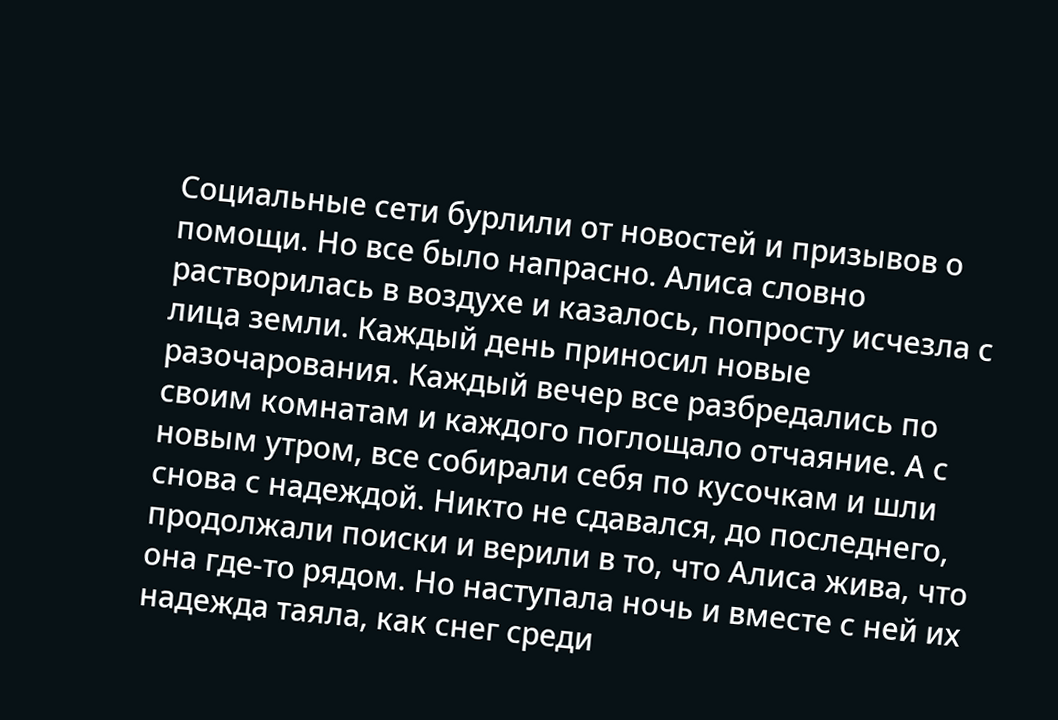Социальные сети бурлили от новостей и призывов о помощи. Но все было напрасно. Алиса словно растворилась в воздухе и казалось, попросту исчезла с лица земли. Каждый день приносил новые разочарования. Каждый вечер все разбредались по своим комнатам и каждого поглощало отчаяние. А с новым утром, все собирали себя по кусочкам и шли снова с надеждой. Никто не сдавался, до последнего, продолжали поиски и верили в то, что Алиса жива, что она где-то рядом. Но наступала ночь и вместе с ней их надежда таяла, как снег среди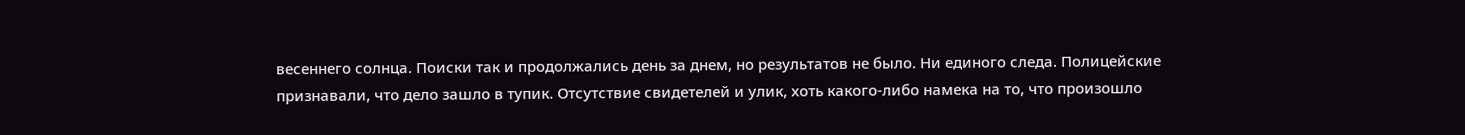весеннего солнца. Поиски так и продолжались день за днем, но результатов не было. Ни единого следа. Полицейские признавали, что дело зашло в тупик. Отсутствие свидетелей и улик, хоть какого-либо намека на то, что произошло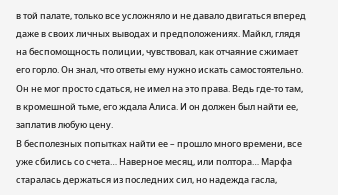в той палате, только все усложняло и не давало двигаться вперед даже в своих личных выводах и предположениях. Майкл, глядя на беспомощность полиции, чувствовал, как отчаяние сжимает его горло. Он знал, что ответы ему нужно искать самостоятельно. Он не мог просто сдаться, не имел на это права. Ведь где-то там, в кромешной тьме, его ждала Алиса. И он должен был найти ее, заплатив любую цену.
В бесполезных попытках найти ее – прошло много времени, все уже сбились со счета… Наверное месяц, или полтора… Марфа старалась держаться из последних сил, но надежда гасла,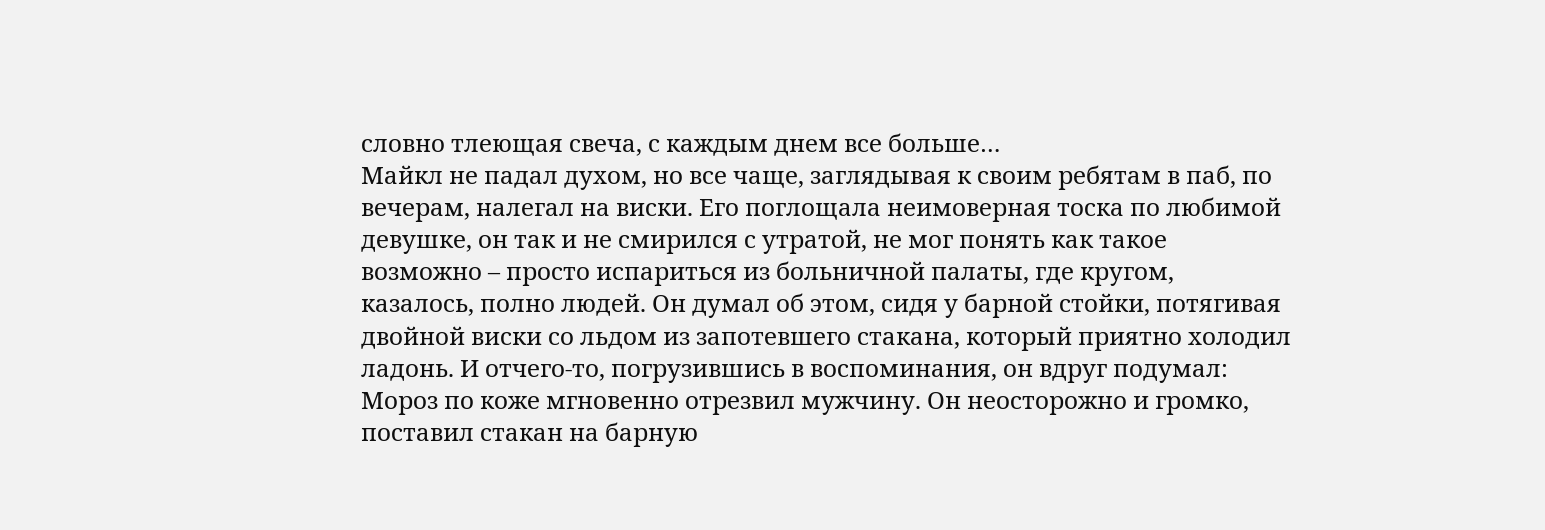словно тлеющая свеча, с каждым днем все больше…
Майкл не падал духом, но все чаще, заглядывая к своим ребятам в паб, по вечерам, налегал на виски. Его поглощала неимоверная тоска по любимой девушке, он так и не смирился с утратой, не мог понять как такое возможно – просто испариться из больничной палаты, где кругом, казалось, полно людей. Он думал об этом, сидя у барной стойки, потягивая двойной виски со льдом из запотевшего стакана, который приятно холодил ладонь. И отчего-то, погрузившись в воспоминания, он вдруг подумал:
Мороз по коже мгновенно отрезвил мужчину. Он неосторожно и громко, поставил стакан на барную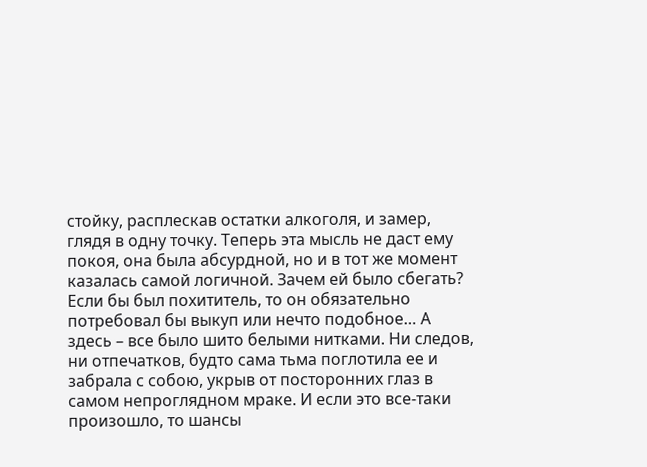стойку, расплескав остатки алкоголя, и замер, глядя в одну точку. Теперь эта мысль не даст ему покоя, она была абсурдной, но и в тот же момент казалась самой логичной. Зачем ей было сбегать? Если бы был похититель, то он обязательно потребовал бы выкуп или нечто подобное… А здесь – все было шито белыми нитками. Ни следов, ни отпечатков, будто сама тьма поглотила ее и забрала с собою, укрыв от посторонних глаз в самом непроглядном мраке. И если это все-таки произошло, то шансы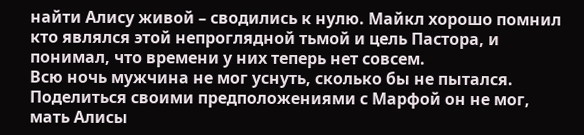найти Алису живой – сводились к нулю. Майкл хорошо помнил кто являлся этой непроглядной тьмой и цель Пастора, и понимал, что времени у них теперь нет совсем.
Всю ночь мужчина не мог уснуть, сколько бы не пытался. Поделиться своими предположениями с Марфой он не мог, мать Алисы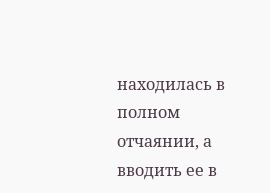находилась в полном отчаянии, а вводить ее в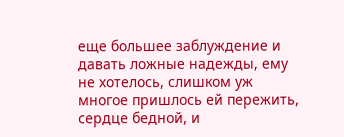еще большее заблуждение и давать ложные надежды, ему не хотелось, слишком уж многое пришлось ей пережить, сердце бедной, и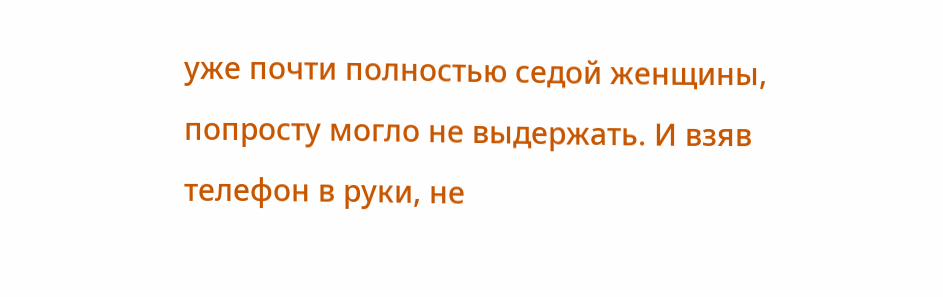уже почти полностью седой женщины, попросту могло не выдержать. И взяв телефон в руки, не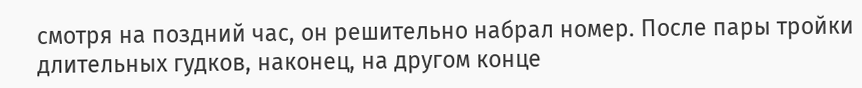смотря на поздний час, он решительно набрал номер. После пары тройки длительных гудков, наконец, на другом конце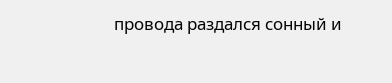провода раздался сонный и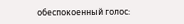обеспокоенный голос: